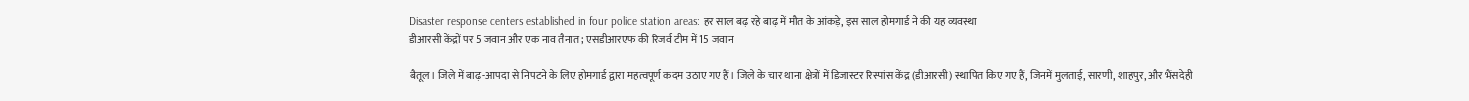Disaster response centers established in four police station areas: हर साल बढ़ रहे बाढ़ में मौत के आंकड़े, इस साल होमगार्ड ने की यह व्यवस्था
डीआरसी केंद्रों पर 5 जवान और एक नाव तैनात; एसडीआरएफ की रिजर्व टीम में 15 जवान

बैतूल। जिले में बाढ़-आपदा से निपटने के लिए होमगार्ड द्वारा महत्वपूर्ण कदम उठाए गए हैं। जिले के चार थाना क्षेत्रों में डिजास्टर रिस्पांस केंद्र (डीआरसी) स्थापित किए गए हैं, जिनमें मुलताई, सारणी, शाहपुर, और भैंसदेही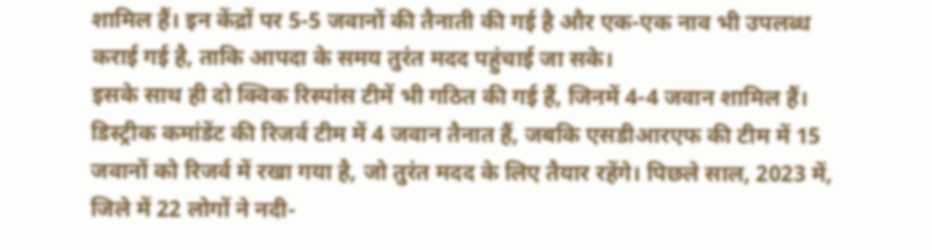शामिल हैं। इन केंद्रों पर 5-5 जवानों की तैनाती की गई है और एक-एक नाव भी उपलब्ध कराई गई है, ताकि आपदा के समय तुरंत मदद पहुंचाई जा सके।
इसके साथ ही दो क्विक रिस्पांस टीमें भी गठित की गई हैं, जिनमें 4-4 जवान शामिल हैं। डिस्ट्रीक कमांडेंट की रिजर्व टीम में 4 जवान तैनात हैं, जबकि एसडीआरएफ की टीम में 15 जवानों को रिजर्व में रखा गया है, जो तुरंत मदद के लिए तैयार रहेंगे। पिछले साल, 2023 में, जिले में 22 लोगों ने नदी-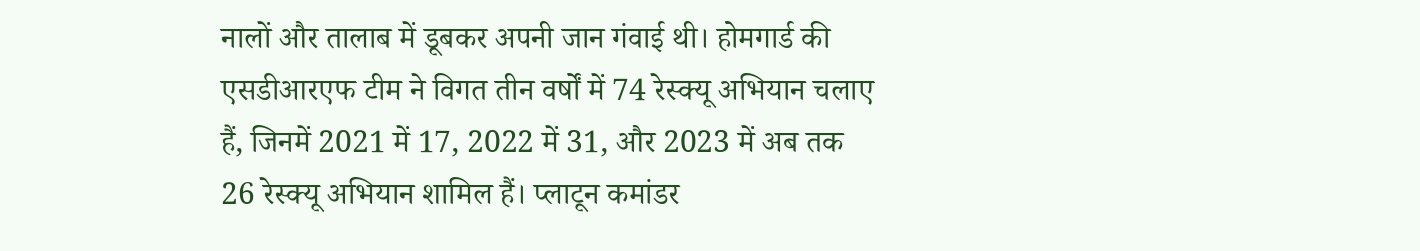नालों और तालाब में डूबकर अपनी जान गंवाई थी। होमगार्ड की एसडीआरएफ टीम ने विगत तीन वर्षों में 74 रेस्क्यू अभियान चलाए हैं, जिनमें 2021 में 17, 2022 में 31, और 2023 में अब तक 26 रेस्क्यू अभियान शामिल हैं। प्लाटून कमांडर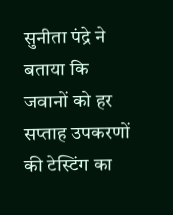सुनीता पंद्रे ने बताया कि जवानों को हर सप्ताह उपकरणों की टेस्टिंग का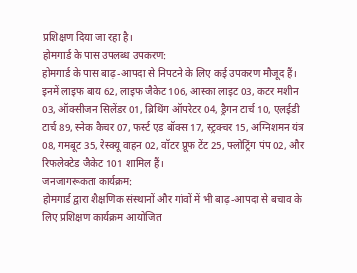प्रशिक्षण दिया जा रहा है।
होमगार्ड के पास उपलब्ध उपकरण:
होमगार्ड के पास बाढ़-आपदा से निपटने के लिए कई उपकरण मौजूद हैं। इनमें लाइफ बाय 62, लाइफ जैकेट 106, आस्का लाइट 03, कटर मशीन 03, ऑक्सीजन सिलेंडर 01, ब्रिथिंग ऑपरेटर 04, ड्रैगन टार्च 10, एलईडी टार्च 89, स्नेक कैचर 07, फर्स्ट एड बॉक्स 17, स्ट्रक्चर 15, अग्निशमन यंत्र 08, गमबूट 35, रेस्क्यू वाहन 02, वॉटर प्रूफ टेंट 25, फ्लोट्रिंग पंप 02, और रिफलेक्टेड जैकेट 101 शामिल हैं।
जनजागरूकता कार्यक्रम:
होमगार्ड द्वारा शैक्षणिक संस्थानों और गांवों में भी बाढ़-आपदा से बचाव के लिए प्रशिक्षण कार्यक्रम आयोजित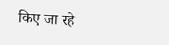किए जा रहे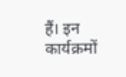हैं। इन कार्यक्रमों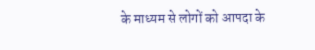के माध्यम से लोगों को आपदा के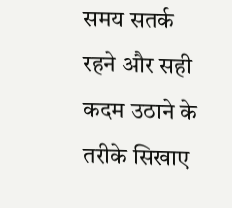समय सतर्क रहने और सही कदम उठाने के तरीके सिखाए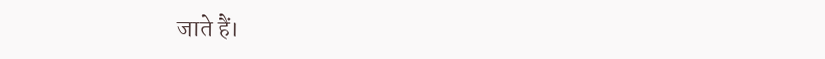जाते हैं।